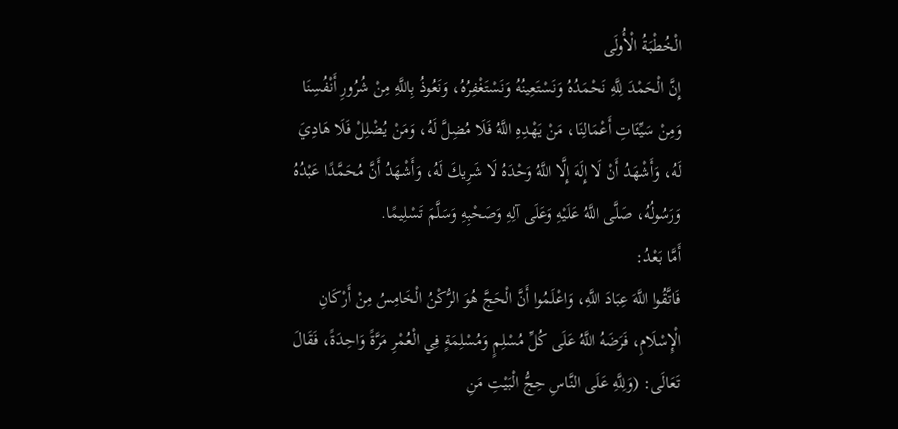الْخُطْبَةُ الْأُولَى
إِنَّ الْحَمْدَ لِلَّهِ نَحْمَدُهُ وَنَسْتَعِينُهُ وَنَسْتَغْفِرُهُ، وَنَعُوذُ بِاللَّهِ مِنْ شُرُورِ أَنْفُسِنَا وَمِنْ سَيِّئَاتِ أَعْمَالِنَا، مَنْ يَهْدِهِ اللَّهُ فَلَا مُضِلَّ لَهُ، وَمَنْ يُضْلِلْ فَلَا هَادِيَ لَهُ، وَأَشْهَدُ أَنْ لَا إِلَهَ إِلَّا اللَّهُ وَحْدَهُ لَا شَرِيكَ لَهُ، وَأَشْهَدُ أَنَّ مُحَمَّدًا عَبْدُهُ وَرَسُولُهُ، صَلَّى اللَّهُ عَلَيْهِ وَعَلَى آلِهِ وَصَحْبِهِ وَسَلَّمَ تَسْلِيمًا.
أَمَّا بَعْدُ:
فَاتَّقُوا اللَّهَ عِبَادَ اللَّهِ، وَاعْلَمُوا أَنَّ الْحَجَّ هُوَ الرُّكْنُ الْخَامِسُ مِنْ أَرْكَانِ الْإِسْلَامِ، فَرَضَهُ اللَّهُ عَلَى كُلِّ مُسْلِمٍ وَمُسْلِمَةٍ فِي الْعُمْرِ مَرَّةً وَاحِدَةً، فَقَالَ تَعَالَى: (وَلِلَّهِ عَلَى النَّاسِ حِجُّ الْبَيْتِ مَنِ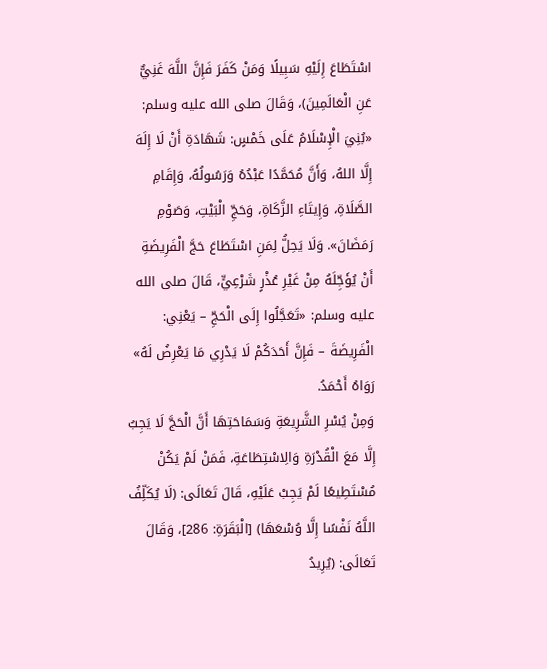اسْتَطَاعَ إِلَيْهِ سَبِيلًا وَمَنْ كَفَرَ فَإِنَّ اللَّهَ غَنِيٌّ عَنِ الْعَالَمِينَ)، وَقَالَ صلى الله عليه وسلم: «بُنِيَ الْإِسْلَامُ عَلَى خَمْسٍ: شَهَادَةِ أَنْ لَا إِلَهَ إِلَّا اللهُ، وَأَنَّ مُحَمَّدًا عَبْدُهُ وَرَسُولُهُ، وَإِقَامِ الصَّلَاةِ، وَإِيتَاءِ الزَّكَاةِ، وَحَجِّ الْبَيْتِ، وَصَوْمِ رَمَضَانَ». وَلَا يَحِلُّ لِمَنِ اسْتَطَاعَ حَجَّ الْفَرِيضَةِ أَنْ يُؤَجِّلَهُ مِنْ غَيْرِ عُذْرٍ شَرْعِيٍّ، قَالَ صلى الله عليه وسلم: «تَعَجَّلُوا إِلَى الْحَجِّ – يَعْنِي: الْفَرِيضَةَ – فَإِنَّ أَحَدَكُمْ لَا يَدْرِي مَا يَعْرِضُ لَهُ» رَوَاهُ أَحْمَدُ.
وَمِنْ يُسْرِ الشَّرِيعَةِ وَسَمَاحَتِهَا أَنَّ الْحَجَّ لَا يَجِبُ إِلَّا مَعَ الْقُدْرَةِ وَالِاسْتِطَاعَةِ، فَمَنْ لَمْ يَكُنْ مُسْتَطِيعًا لَمْ يَجِبْ عَلَيْهِ، قَالَ تَعَالَى: (لَا يُكَلِّفُ اللَّهُ نَفْسًا إِلَّا وُسْعَهَا) [الْبَقَرَةِ: 286]، وَقَالَ تَعَالَى: (يُرِيدُ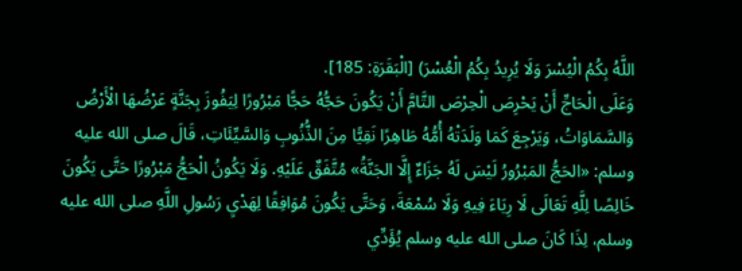اللَّهُ بِكُمُ الْيُسْرَ وَلَا يُرِيدُ بِكُمُ الْعُسْرَ) [الْبَقَرَةِ: 185].
وَعَلَى الْحَاجِّ أَنْ يَحْرِصَ الْحِرْصَ التَّامَّ أَنْ يَكُونَ حَجُّهُ حَجًّا مَبْرُورًا لِيَفُوزَ بِجَنَّةٍ عَرْضُهَا الْأَرْضُ وَالسَّمَاوَاتُ، وَيَرْجِعَ كَمَا وَلَدَتْهُ أُمُّهُ طَاهِرًا نَقِيًّا مِنَ الذُّنُوبِ وَالسَّيِّئَاتِ، قَالَ صلى الله عليه وسلم: «الحَجُّ المَبْرُورُ لَيْسَ لَهُ جَزَاءٌ إِلَّا الجَنَّةُ» مُتَّفَقٌ عَلَيْهِ. وَلَا يَكُونُ الْحَجُّ مَبْرُورًا حَتَّى يَكُونَ خَالِصًا لِلَّهِ تَعَالَى لَا رِيَاءَ فِيهِ وَلَا سُمْعَةَ، وَحَتَّى يَكُونَ مُوَافِقًا لِهَدْيِ رَسُولِ اللَّهِ صلى الله عليه وسلم، لِذَا كَانَ صلى الله عليه وسلم يُؤَدِّي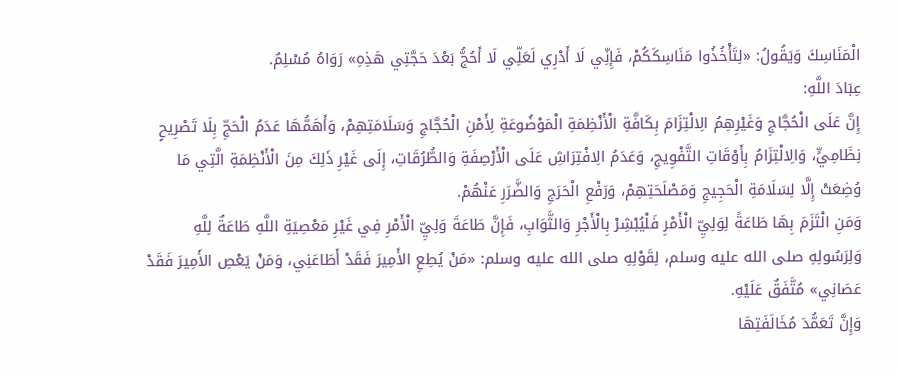الْمَنَاسِكَ وَيَقُولُ: «لِتَأْخُذُوا مَنَاسِكَكُمْ، فَإِنِّي لَا أَدْرِي لَعَلِّي لَا أَحُجُّ بَعْدَ حَجَّتِي هَذِهِ» رَوَاهُ مُسْلِمٌ.
عِبَادَ اللَّهِ:
إِنَّ عَلَى الْحُجَّاجِ وَغَيْرِهِمُ الِالْتِزَامَ بِكَافَّةِ الْأَنْظِمَةِ الْمَوْضُوعَةِ لِأَمْنِ الْحُجَّاجِ وَسَلَامَتِهِمْ، وَأَهَمُّهَا عَدَمُ الْحَجِّ بِلَا تَصْرِيحٍ نِظَامِيٍّ، وَالِالْتِزَامُ بِأَوْقَاتِ التَّفْوِيجِ، وَعَدَمُ الِافْتِرَاشِ عَلَى الْأَرْصِفَةِ وَالطُّرُقَاتِ، إِلَى غَيْرِ ذَلِكَ مِنَ الْأَنْظِمَةِ الَّتِي مَا وُضِعَتْ إِلَّا لِسَلَامَةِ الْحَجِيجِ وَمَصْلَحَتِهِمْ، وَرَفْعِ الْحَرَجِ وَالضَّرَرِ عَنْهُمْ.
وَمَنِ الْتَزَمَ بِهَا طَاعَةً لِوَلِيِّ الْأَمْرِ فَلْيُبْشِرْ بِالْأَجْرِ وَالثَّوَابِ، فَإِنَّ طَاعَةَ وَلِيِّ الْأَمْرِ فِي غَيْرِ مَعْصِيَةِ اللَّهِ طَاعَةٌ لِلَّهِ وَلِرَسُولِهِ صلى الله عليه وسلم، لِقَوْلِهِ صلى الله عليه وسلم: «مَنْ يُطِعِ الأَمِيرَ فَقَدْ أَطَاعَنِي، وَمَنْ يَعْصِ الأَمِيرَ فَقَدْ عَصَانِي» مُتَّفَقٌ عَلَيْهِ.
وَإِنَّ تَعَمُّدَ مُخَالَفَتِهَا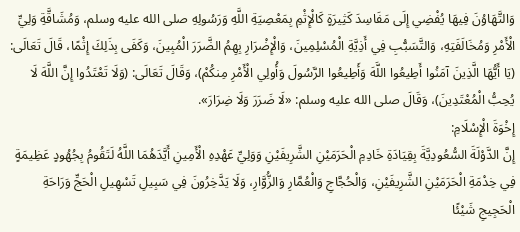وَالتَّهَاوُنَ فِيهَا يُفْضِي إِلَى مَفَاسِدَ كَثِيرَةٍ كَالْإِثْمِ بِمَعْصِيَةِ اللَّهِ وَرَسُولِهِ صلى الله عليه وسلم، وَمُشَاقَّةِ وَلِيِّ الْأَمْرِ وَمُخَالَفَتِهِ، وَالتَّسَبُّبِ فِي أَذِيَّةِ الْمُسْلِمِينَ، وَالْإِضْرَارِ بِهِمُ الضَّرَرَ الْمُبِينَ، وَكَفَى بِذَلِكَ إِثْمًا، قَالَ تَعَالَى: (يَا أَيُّهَا الَّذِينَ آمَنُوا أَطِيعُوا اللَّهَ وَأَطِيعُوا الرَّسُولَ وَأُولِي الْأَمْرِ مِنكُمْ)، وَقَالَ تَعَالَى: (وَلَا تَعْتَدُوا إِنَّ اللَّهَ لَا يُحِبُّ الْمُعْتَدِينَ)، وَقَالَ صلى الله عليه وسلم: «لَا ضَرَرَ وَلَا ضِرَارَ».
إِخْوَةَ الْإِسْلَامِ:
إِنَّ الدَّوْلَةَ السُّعُودِيَّةَ بِقِيَادَةِ خَادِمِ الْحَرَمَيْنِ الشَّرِيفَيْنِ وَوَلِيِّ عَهْدِهِ الْأَمِينِ أَيَّدَهُمَا اللَّهُ لَتَقُومُ بِجُهُودٍ عَظِيمَةٍ فِي خِدْمَةِ الْحَرَمَيْنِ الشَّرِيفَيْنِ، وَالْحُجَّاجِ وَالْعُمَّارِ وَالزُّوَّارِ، وَلَا يَدَّخِرُونَ فِي سَبِيلِ تَسْهِيلِ الْحَجِّ وَرَاحَةِ الْحَجِيجِ شَيْئًا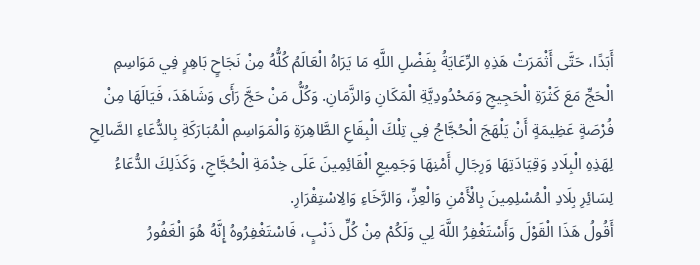أَبَدًا، حَتَّى أَثْمَرَتْ هَذِهِ الرِّعَايَةُ بِفَضْلِ اللَّهِ مَا يَرَاهُ الْعَالَمُ كُلُّهُ مِنْ نَجَاحٍ بَاهِرٍ فِي مَوَاسِمِ الْحَجِّ مَعَ كَثْرَةِ الْحَجِيجِ وَمَحْدُودِيَّةِ الْمَكَانِ وَالزَّمَانِ. وَكُلُّ مَنْ حَجَّ رَأَى وَشَاهَدَ، فَيَالَهَا مِنْ فُرْصَةٍ عَظِيمَةٍ أَنْ يَلْهَجَ الْحُجَّاجُ فِي تِلْكَ الْبِقَاعِ الطَّاهِرَةِ وَالْمَوَاسِمِ الْمُبَارَكَةِ بِالدُّعَاءِ الصَّالِحِ لِهَذِهِ الْبِلَادِ وَقِيَادَتِهَا وَرِجَالِ أَمْنِهَا وَجَمِيعِ الْقَائِمِينَ عَلَى خِدْمَةِ الْحُجَّاجِ، وَكَذَلِكَ الدُّعَاءُ لِسَائِرِ بِلَادِ الْمُسْلِمِينَ بِالْأَمْنِ وَالْعِزِّ، وَالرَّخَاءِ وَالِاسْتِقْرَارِ.
أَقُولُ هَذَا الْقَوْلَ وَأَسْتَغْفِرُ اللَّهَ لِي وَلَكُمْ مِنْ كُلِّ ذَنْبٍ، فَاسْتَغْفِرُوهُ إِنَّهُ هُوَ الْغَفُورُ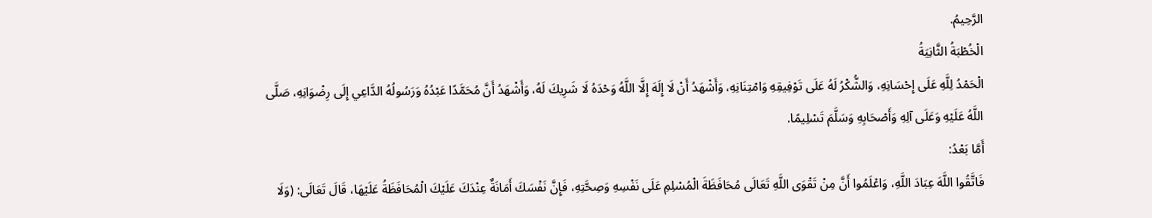الرَّحِيمُ.
الْخُطْبَةُ الثَّانِيَةُ
الْحَمْدُ لِلَّهِ عَلَى إِحْسَانِهِ، وَالشُّكْرُ لَهُ عَلَى تَوْفِيقِهِ وَامْتِنَانِهِ، وَأَشْهَدُ أَنْ لَا إِلَهَ إِلَّا اللَّهُ وَحْدَهُ لَا شَرِيكَ لَهُ، وَأَشْهَدُ أَنَّ مُحَمَّدًا عَبْدُهُ وَرَسُولُهُ الدَّاعِي إِلَى رِضْوَانِهِ، صَلَّى اللَّهُ عَلَيْهِ وَعَلَى آلِهِ وَأَصْحَابِهِ وَسَلَّمَ تَسْلِيمًا.
أَمَّا بَعْدُ:
فَاتَّقُوا اللَّهَ عِبَادَ اللَّهِ، وَاعْلَمُوا أَنَّ مِنْ تَقْوَى اللَّهِ تَعَالَى مُحَافَظَةَ الْمُسْلِمِ عَلَى نَفْسِهِ وَصِحَّتِهِ، فَإِنَّ نَفْسَكَ أَمَانَةٌ عِنْدَكَ عَلَيْكَ الْمُحَافَظَةُ عَلَيْهَا، قَالَ تَعَالَى: (وَلَا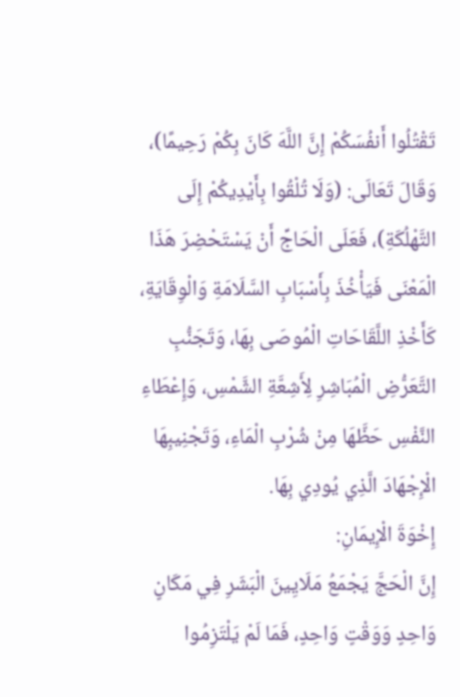تَقْتُلُوا أَنفُسَكُمْ إِنَّ اللَّهَ كَانَ بِكُمْ رَحِيمًا)، وَقَالَ تَعَالَى: (وَلَا تُلْقُوا بِأَيْدِيكُمْ إِلَى التَّهْلُكَةِ)، فَعَلَى الْحَاجِّ أَنْ يَسْتَحْضِرَ هَذَا الْمَعْنَى فَيَأْخُذَ بِأَسْبَابِ السَّلَامَةِ وَالْوِقَايَةِ، كَأَخْذِ اللَّقَاحَاتِ الْمُوصَى بِهَا، وَتَجَنُّبِ التَّعَرُّضِ الْمُبَاشِرِ لِأَشِعَّةِ الشَّمْسِ، وَإِعْطَاءِ النَّفْسِ حَظَّهَا مِنْ شُرْبِ الْمَاءِ، وَتَجْنِيبِهَا الْإِجْهَادَ الَّذِي يُودِي بِهَا.
إِخْوَةَ الْإِيمَانِ:
إِنَّ الْحَجَّ يَجْمَعُ مَلَايِينَ الْبَشَرِ فِي مَكَانٍ وَاحِدٍ وَوَقْتٍ وَاحِدٍ، فَمَا لَمْ يَلْتَزِمُوا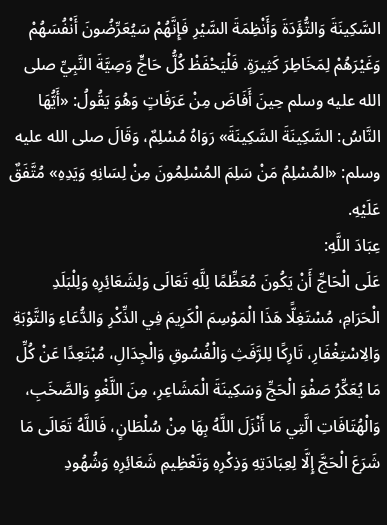السَّكِينَةَ وَالتُّؤَدَةَ وَأَنْظِمَةَ السَّيْرِ فَإِنَّهُمْ سَيُعَرِّضُونَ أَنْفُسَهُمْ وَغَيْرَهُمْ لِمَخَاطِرَ كَثِيرَةٍ. فَلْيَحْفَظْ كُلُّ حَاجٍّ وَصِيَّةَ النَّبِيِّ صلى الله عليه وسلم حِينَ أَفَاضَ مِنْ عَرَفَاتٍ وَهُوَ يَقُولُ: «أَيُّهَا النَّاسُ: السَّكِينَةَ السَّكِينَةَ» رَوَاهُ مُسْلِمٌ، وَقَالَ صلى الله عليه وسلم: «المُسْلِمُ مَنْ سَلِمَ المُسْلِمُونَ مِنْ لِسَانِهِ وَيَدِهِ» مُتَّفَقٌ عَلَيْهِ.
عِبَادَ اللَّهِ:
عَلَى الْحَاجِّ أَنْ يَكُونَ مُعَظِّمًا لِلَّهِ تَعَالَى وَلِشَعَائِرِهِ وَلِلْبَلَدِ الْحَرَامِ، مُسْتَغِلًّا هَذَا الْمَوْسِمَ الْكَرِيمَ فِي الذِّكْرِ وَالدُّعَاءِ وَالتَّوْبَةِ وَالِاسْتِغْفَارِ، تَارِكًا لِلرَّفَثِ وَالْفُسُوقِ وَالْجِدَالِ، مُبْتَعِدًا عَنْ كُلِّ مَا يُعَكِّرُ صَفْوَ الْحَجِّ وَسَكِينَةَ الْمَشَاعِرِ، مِنَ اللَّغْوِ وَالصَّخَبِ، وَالْهُتَافَاتِ الَّتِي مَا أَنْزَلَ اللَّهُ بِهَا مِنْ سُلْطَانٍ، فَاللَّهُ تَعَالَى مَا شَرَعَ الْحَجَّ إِلَّا لِعِبَادَتِهِ وَذِكْرِهِ وَتَعْظِيمِ شَعَائِرِهِ وَشُهُودِ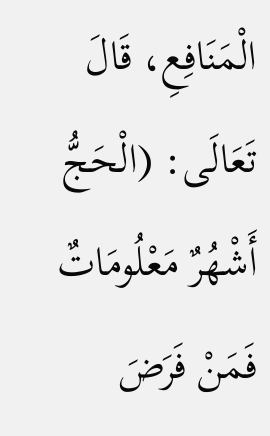الْمَنَافِعِ، قَالَ تَعَالَى: (الْحَجُّ أَشْهُرٌ مَعْلُومَاتٌ فَمَنْ فَرَضَ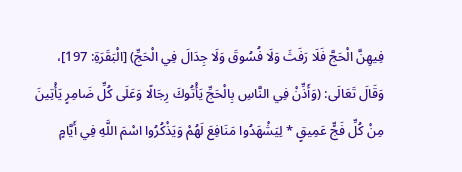فِيهِنَّ الْحَجَّ فَلَا رَفَثَ وَلَا فُسُوقَ وَلَا جِدَالَ فِي الْحَجِّ) [الْبَقَرَةِ: 197]، وَقَالَ تَعَالَى: (وَأَذِّنْ فِي النَّاسِ بِالْحَجِّ يَأْتُوكَ رِجَالًا وَعَلَى كُلِّ ضَامِرٍ يَأْتِينَ مِنْ كُلِّ فَجٍّ عَمِيقٍ * لِيَشْهَدُوا مَنَافِعَ لَهُمْ وَيَذْكُرُوا اسْمَ اللَّهِ فِي أَيَّامٍ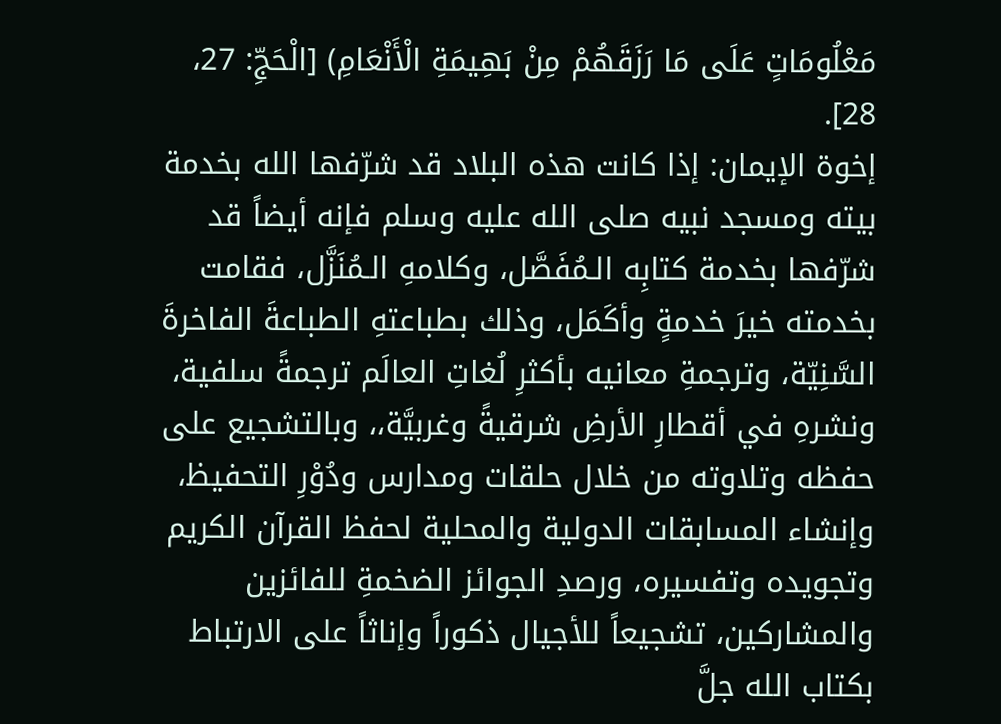مَعْلُومَاتٍ عَلَى مَا رَزَقَهُمْ مِنْ بَهِيمَةِ الْأَنْعَامِ) [الْحَجِّ: 27، 28].
إخوة الإيمان: إذا كانت هذه البلاد قد شرّفها الله بخدمة بيته ومسجد نبيه صلى الله عليه وسلم فإنه أيضاً قد شرّفها بخدمة كتابِه الـمُفَصَّل، وكلامهِ الـمُنَزَّل، فقامت بخدمته خيرَ خدمةٍ وأكَمَل، وذلك بطباعتهِ الطباعةَ الفاخرةَ السَّنِيّة، وترجمةِ معانيه بأكثرِ لُغاتِ العالَم ترجمةً سلفية، ونشرهِ في أقطارِ الأرضِ شرقيةً وغربيَّة،، وبالتشجيع على حفظه وتلاوته من خلال حلقات ومدارس ودُوْرِ التحفيظ، وإنشاء المسابقات الدولية والمحلية لحفظ القرآن الكريم وتجويده وتفسيره، ورصدِ الجوائز الضخمةِ للفائزين والمشاركين، تشجيعاً للأجيال ذكوراً وإناثاً على الارتباط بكتاب الله جلَّ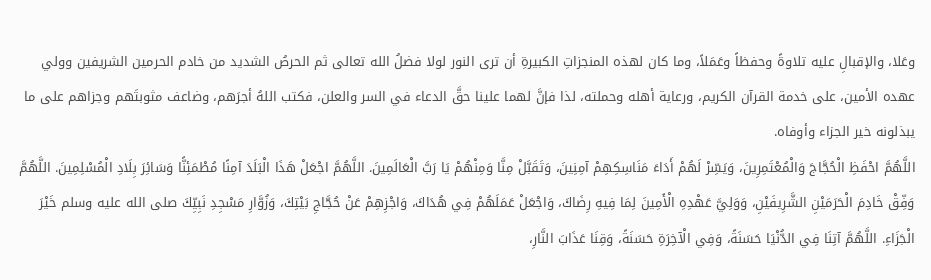وعَلا، والإقبالِ عليه تلاوةً وحفظاً وعَمَلاً، وما كان لهذه المنجزاتِ الكبيرةِ أن ترى النور لولا فضلُ الله تعالى ثم الحرصُ الشديد من خادم الحرمين الشريفين وولي عهده الأمين، على خدمة القرآن الكريم، ورعاية أهله وحملته، لذا فإنَّ لهما علينا حقَّ الدعاء في السر والعلن، فكتب اللهُ أجرَهم، وضاعف مثوبتَهم وجزاهم على ما يبذلونه خير الجزاء وأوفاه.
اللَّهُمَّ احْفَظِ الْحُجَّاجَ وَالْمُعْتَمِرِينَ، وَيَسِّرْ لَهُمْ أَدَاءَ مَنَاسِكِهِمْ آمِنِينَ، وَتَقَبَّلْ مِنَّا وَمِنْهُمْ يَا رَبَّ الْعَالَمِينَ. اللَّهُمَّ اجْعَلْ هَذَا الْبَلَدَ آمِنًا مُطْمَئِنًّا وَسَائِرَ بِلَادِ الْمُسْلِمِينَ. اللَّهُمَّ وَفِّقْ خَادِمَ الْحَرَمَيْنِ الشَّرِيفَيْنِ، وَوَلِيَّ عَهْدِهِ الْأَمِينَ لِمَا فِيهِ رِضَاكَ، وَاجْعَلْ عَمَلَهُمْ فِي هُدَاكَ، وَاجْزِهِمْ عَنْ حُجَّاجِ بَيْتِكَ، وَزُوَّارِ مَسْجِدِ نَبِيِّكَ صلى الله عليه وسلم خَيْرَ الْجَزَاءِ. اللَّهُمَّ آتِنَا فِي الدُّنْيَا حَسَنَةً، وَفِي الْآخِرَةِ حَسَنَةً، وَقِنَا عَذَابَ النَّارِ،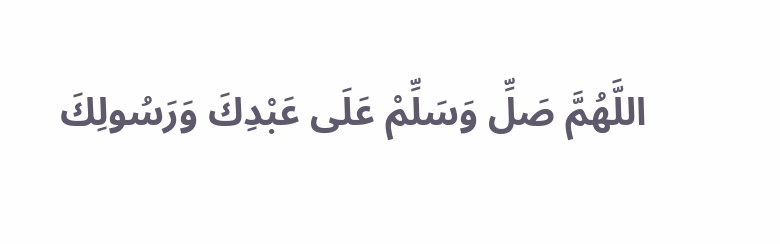اللَّهُمَّ صَلِّ وَسَلِّمْ عَلَى عَبْدِكَ وَرَسُولِكَ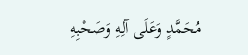مُحَمَّدٍ وَعَلَى آلِهِ وَصَحْبِهِ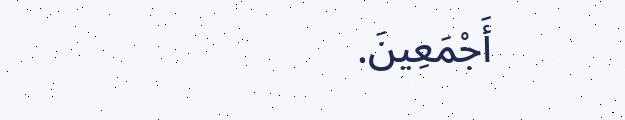أَجْمَعِينَ.